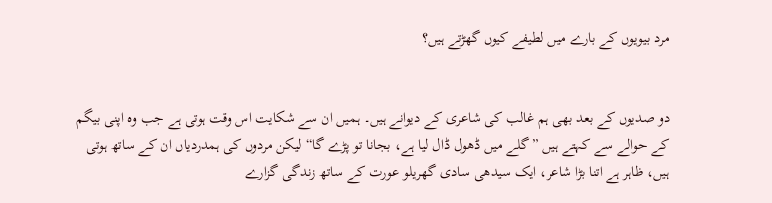مرد بیویوں کے بارے میں لطیفے کیوں گھڑتے ہیں؟


دو صدیوں کے بعد بھی ہم غالب کی شاعری کے دیوانے ہیں۔ ہمیں ان سے شکایت اس وقت ہوتی ہے جب وہ اپنی بیگم کے حوالے سے کہتے ہیں ”گلے میں ڈھول ڈال لیا ہے، بجانا تو پڑے گا“ لیکن مردوں کی ہمدردیاں ان کے ساتھ ہوتی ہیں، ظاہر ہے اتنا بڑا شاعر، ایک سیدھی سادی گھریلو عورت کے ساتھ زندگی گزارے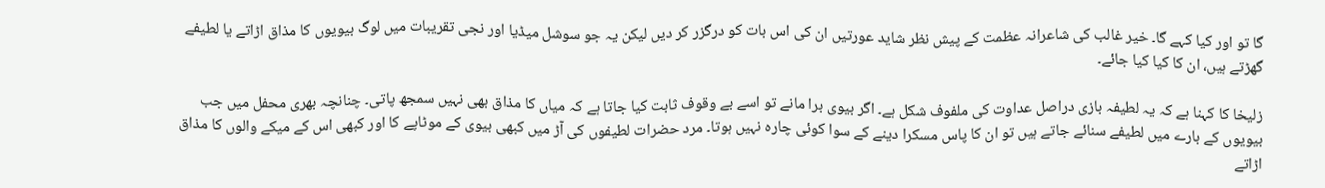گا تو اور کیا کہے گا۔ خیر غالب کی شاعرانہ عظمت کے پیش نظر شاید عورتیں ان کی اس بات کو درگزر کر دیں لیکن یہ جو سوشل میڈیا اور نجی تقریبات میں لوگ بیویوں کا مذاق اڑاتے یا لطیفے گھڑتے ہیں، ان کا کیا کیا جائے۔

زلیخا کا کہنا ہے کہ یہ لطیفہ بازی دراصل عداوت کی ملفوف شکل ہے۔ اگر بیوی برا مانے تو اسے بے وقوف ثابت کیا جاتا ہے کہ میاں کا مذاق بھی نہیں سمجھ پاتی۔ چنانچہ بھری محفل میں جب بیویوں کے بارے میں لطیفے سنائے جاتے ہیں تو ان کا پاس مسکرا دینے کے سوا کوئی چارہ نہیں ہوتا۔ مرد حضرات لطیفوں کی آڑ میں کبھی بیوی کے موٹاپے کا اور کبھی اس کے میکے والوں کا مذاق اڑاتے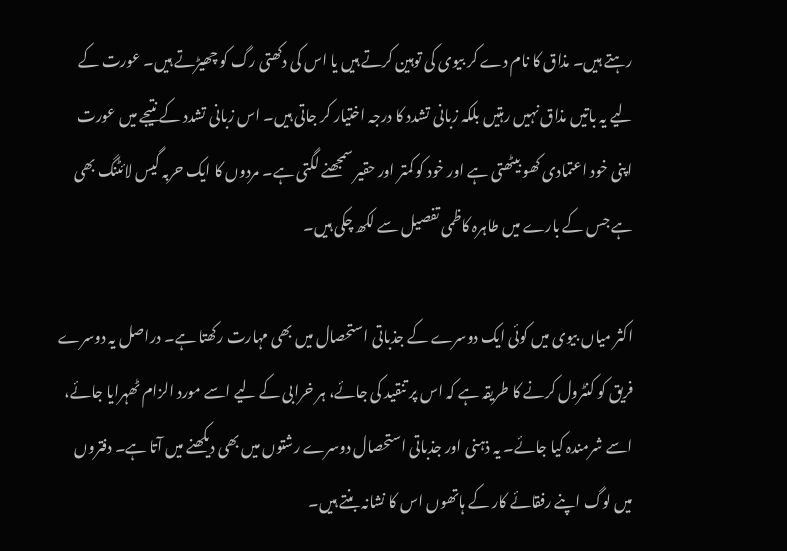رہتے ہیں۔ مذاق کا نام دے کر بیوی کی توہین کرتے ہیں یا اس کی دکھتی رگ کو چھیڑتے ہیں۔ عورت کے لیے یہ باتیں مذاق نہیں رہتیں بلکہ زبانی تشدد کا درجہ اختیار کر جاتی ہیں۔ اس زبانی تشدد کے نتیجے میں عورت اپنی خود اعتمادی کھو بیٹھتی ہے اور خود کو کمتر اور حقیر سمجھنے لگتی ہے۔ مردوں کا ایک حربہ گیس لائٹنگ بھی ہے جس کے بارے میں طاہرہ کاظمی تفصیل سے لکھ چکی ہیں۔

اکثر میاں بیوی میں کوئی ایک دوسرے کے جذباتی استحصال میں بھی مہارت رکھتا ہے۔ دراصل یہ دوسرے فریق کو کنٹرول کرنے کا طریقہ ہے کہ اس پر تنقید کی جائے، ہر خرابی کے لیے اسے مورد الزام ٹھہرایا جائے، اسے شرمندہ کیا جائے۔ یہ ذہنی اور جذباتی استحصال دوسرے رشتوں میں بھی دیکھنے میں آتا ہے۔ دفتروں میں لوگ اپنے رفقائے کار کے ہاتھوں اس کا نشانہ بنتے ہیں۔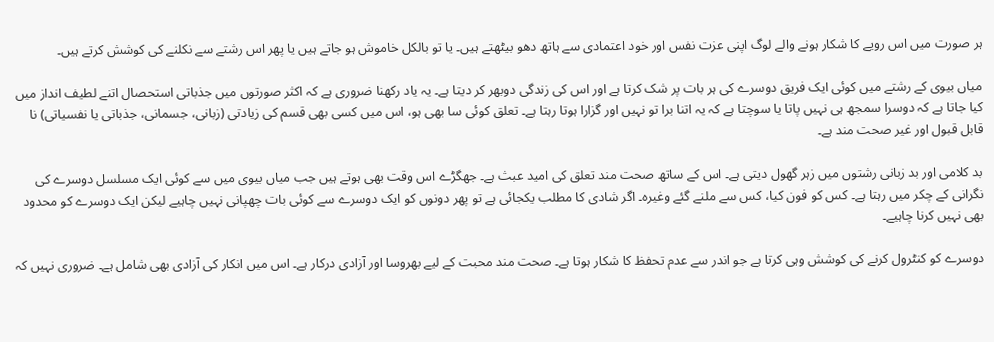ہر صورت میں اس رویے کا شکار ہونے والے لوگ اپنی عزت نفس اور خود اعتمادی سے ہاتھ دھو بیٹھتے ہیں۔ یا تو بالکل خاموش ہو جاتے ہیں یا پھر اس رشتے سے نکلنے کی کوشش کرتے ہیں۔

میاں بیوی کے رشتے میں کوئی ایک فریق دوسرے کی ہر بات پر شک کرتا ہے اور اس کی زندگی دوبھر کر دیتا ہے۔ یہ یاد رکھنا ضروری ہے کہ اکثر صورتوں میں جذباتی استحصال اتنے لطیف انداز میں کیا جاتا ہے کہ دوسرا سمجھ ہی نہیں پاتا یا سوچتا ہے کہ یہ اتنا برا تو نہیں اور گزارا ہوتا رہتا ہے۔ تعلق کوئی سا بھی ہو، اس میں کسی بھی قسم کی زیادتی (زبانی، جسمانی، جذباتی یا نفسیاتی) نا قابل قبول اور غیر صحت مند ہے۔

بد کلامی اور بد زبانی رشتوں میں زہر گھول دیتی ہے۔ اس کے ساتھ صحت مند تعلق کی امید عبث ہے۔ جھگڑے اس وقت بھی ہوتے ہیں جب میاں بیوی میں سے کوئی ایک مسلسل دوسرے کی نگرانی کے چکر میں رہتا ہے۔ کس کو فون کیا، کس سے ملنے گئے وغیرہ۔ اگر شادی کا مطلب یکجائی ہے تو پھر دونوں کو ایک دوسرے سے کوئی بات چھپانی نہیں چاہیے لیکن ایک دوسرے کو محدود بھی نہیں کرنا چاہیے۔

دوسرے کو کنٹرول کرنے کی کوشش وہی کرتا ہے جو اندر سے عدم تحفظ کا شکار ہوتا ہے۔ صحت مند محبت کے لیے بھروسا اور آزادی درکار ہے۔ اس میں انکار کی آزادی بھی شامل ہے۔ ضروری نہیں کہ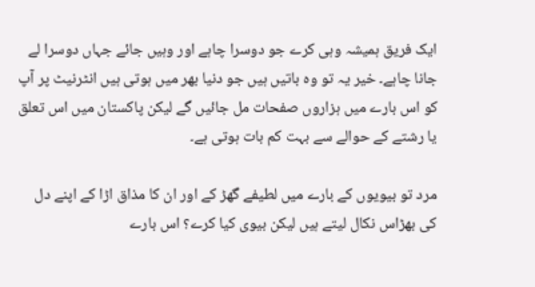ایک فریق ہمیشہ وہی کرے جو دوسرا چاہے اور وہیں جائے جہاں دوسرا لے جانا چاہے۔ خیر یہ تو وہ باتیں ہیں جو دنیا بھر میں ہوتی ہیں انٹرنیٹ پر آپ کو اس بارے میں ہزاروں صفحات مل جائیں گے لیکن پاکستان میں اس تعلق یا رشتے کے حوالے سے بہت کم بات ہوتی ہے۔

مرد تو بیویوں کے بارے میں لطیفے گھڑ کے اور ان کا مذاق اڑا کے اپنے دل کی بھڑاس نکال لیتے ہیں لیکن بیوی کیا کرے؟ اس بارے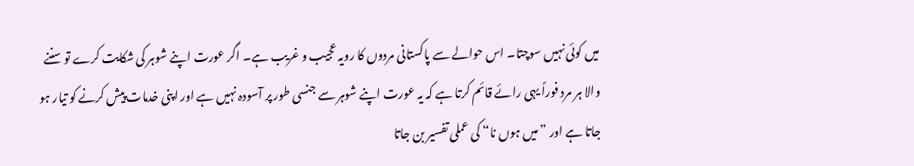میں کوئی نہیں سوچتا۔ اس حوالے سے پاکستانی مردوں کا رویہ عجیب و غریب ہے۔ اگر عورت اپنے شوہر کی شکایت کرے تو سننے والا ہر مرد فوراً یہی رائے قائم کرتا ہے کہ یہ عورت اپنے شوہر سے جنسی طور پر آسودہ نہیں ہے اور اپنی خدمات پیش کرنے کو تیار ہو جاتا ہے اور ”میں ہوں نا“ کی عملی تفسیر بن جاتا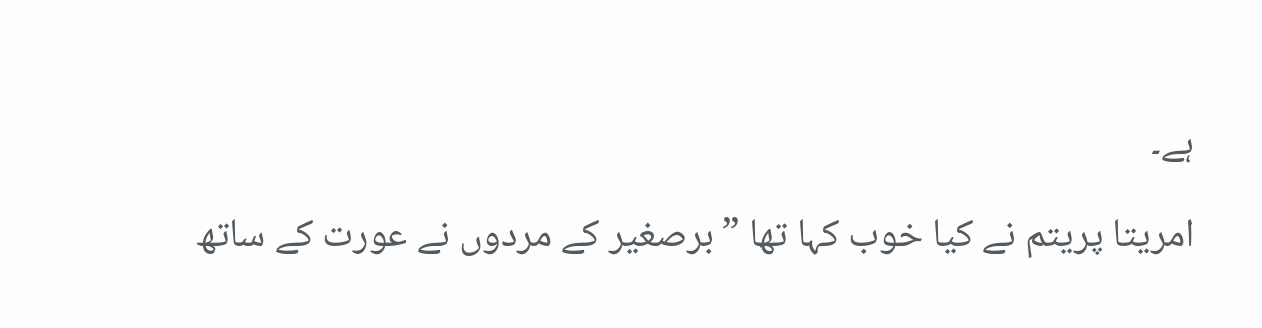ہے۔

امریتا پریتم نے کیا خوب کہا تھا ”برصغیر کے مردوں نے عورت کے ساتھ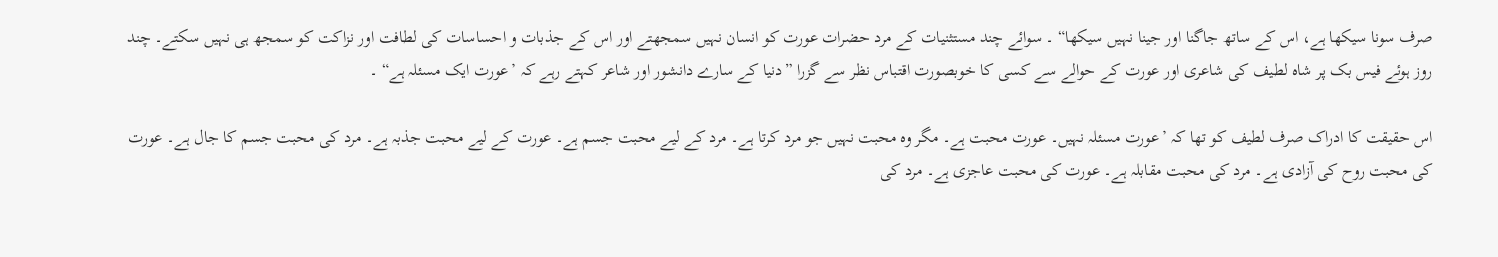صرف سونا سیکھا ہے، اس کے ساتھ جاگنا اور جینا نہیں سیکھا“ ۔ سوائے چند مستثنیات کے مرد حضرات عورت کو انسان نہیں سمجھتے اور اس کے جذبات و احساسات کی لطافت اور نزاکت کو سمجھ ہی نہیں سکتے۔ چند روز ہوئے فیس بک پر شاہ لطیف کی شاعری اور عورت کے حوالے سے کسی کا خوبصورت اقتباس نظر سے گزرا ”دنیا کے سارے دانشور اور شاعر کہتے رہے کہ ’عورت ایک مسئلہ ہے“ ۔

اس حقیقت کا ادراک صرف لطیف کو تھا کہ ’عورت مسئلہ نہیں۔ عورت محبت ہے۔ مگر وہ محبت نہیں جو مرد کرتا ہے۔ مرد کے لیے محبت جسم ہے۔ عورت کے لیے محبت جذبہ ہے۔ مرد کی محبت جسم کا جال ہے۔ عورت کی محبت روح کی آزادی ہے۔ مرد کی محبت مقابلہ ہے۔ عورت کی محبت عاجزی ہے۔ مرد کی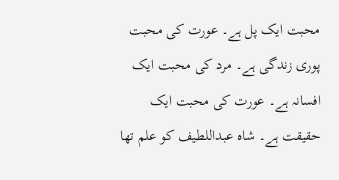محبت ایک پل ہے۔ عورت کی محبت پوری زندگی ہے۔ مرد کی محبت ایک افسانہ ہے۔ عورت کی محبت ایک حقیقت ہے۔ شاہ عبداللطیف کو علم تھا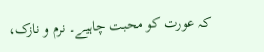کہ عورت کو محبت چاہیے۔ نرم و نازک،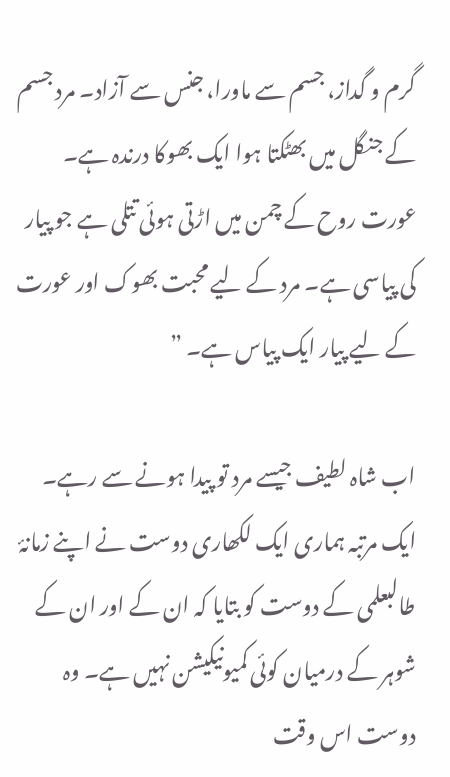گرم و گداز، جسم سے ماورا، جنس سے آزاد۔ مرد جسم کے جنگل میں بھٹکتا ہوا ایک بھوکا درندہ ہے۔ عورت روح کے چمن میں اڑتی ہوئی تتلی ہے جو پیار کی پیاسی ہے۔ مرد کے لیے محبت بھوک اور عورت کے لیے پیار ایک پیاس ہے۔ ”

اب شاہ لطیف جیسے مرد تو پیدا ہونے سے رہے۔ ایک مرتبہ ہماری ایک لکھاری دوست نے اپنے زمانۂ طالبعلمی کے دوست کو بتایا کہ ان کے اور ان کے شوہر کے درمیان کوئی کمیونیکیشن نہیں ہے۔ وہ دوست اس وقت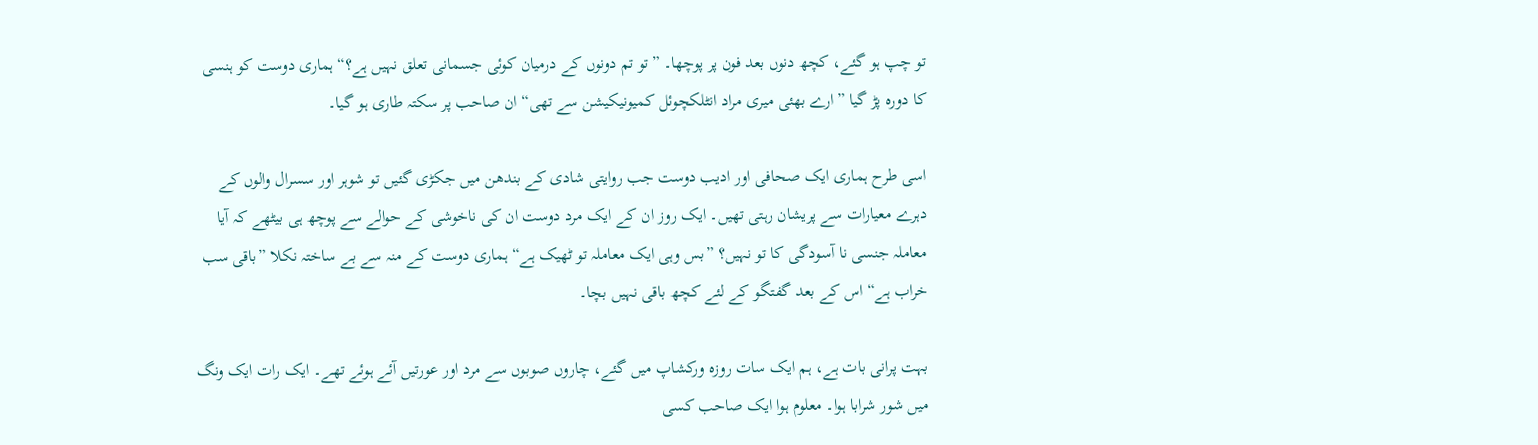تو چپ ہو گئے، کچھ دنوں بعد فون پر پوچھا۔ ”تو تم دونوں کے درمیان کوئی جسمانی تعلق نہیں ہے؟“ ہماری دوست کو ہنسی کا دورہ پڑ گیا ”ارے بھئی میری مراد انٹلکچوئل کمیونیکیشن سے تھی“ ان صاحب پر سکتہ طاری ہو گیا۔

اسی طرح ہماری ایک صحافی اور ادیب دوست جب روایتی شادی کے بندھن میں جکڑی گئیں تو شوہر اور سسرال والوں کے دہرے معیارات سے پریشان رہتی تھیں۔ ایک روز ان کے ایک مرد دوست ان کی ناخوشی کے حوالے سے پوچھ ہی بیٹھے کہ آیا معاملہ جنسی نا آسودگی کا تو نہیں؟ ”بس وہی ایک معاملہ تو ٹھیک ہے“ ہماری دوست کے منہ سے بے ساختہ نکلا ”باقی سب خراب ہے“ اس کے بعد گفتگو کے لئے کچھ باقی نہیں بچا۔

بہت پرانی بات ہے، ہم ایک سات روزہ ورکشاپ میں گئے، چاروں صوبوں سے مرد اور عورتیں آئے ہوئے تھے۔ ایک رات ایک ونگ میں شور شرابا ہوا۔ معلوم ہوا ایک صاحب کسی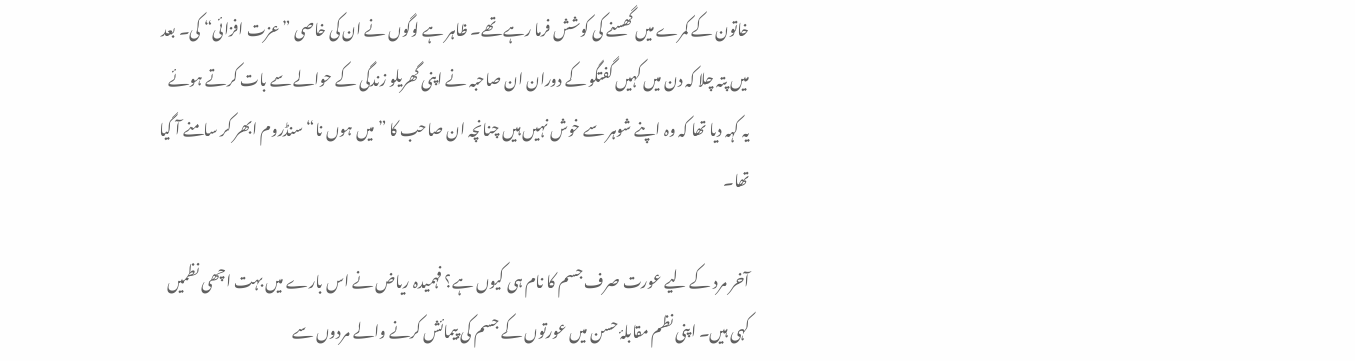خاتون کے کمرے میں گھسنے کی کوشش فرما رہے تھے۔ ظاہر ہے لوگوں نے ان کی خاصی ”عزت افزائی“ کی۔ بعد میں پتہ چلا کہ دن میں کہیں گفتگو کے دوران ان صاحبہ نے اپنی گھریلو زندگی کے حوالے سے بات کرتے ہوئے یہ کہہ دیا تھا کہ وہ اپنے شوہر سے خوش نہیں ہیں چنانچہ ان صاحب کا ”میں ہوں نا“ سنڈروم ابھر کر سامنے آ گیا تھا۔

آخر مرد کے لیے عورت صرف جسم کا نام ہی کیوں ہے؟ فہمیدہ ریاض نے اس بارے میں بہت اچھی نظمیں کہی ہیں۔ اپنی نظم مقابلۂ حسن میں عورتوں کے جسم کی پیمائش کرنے والے مردوں سے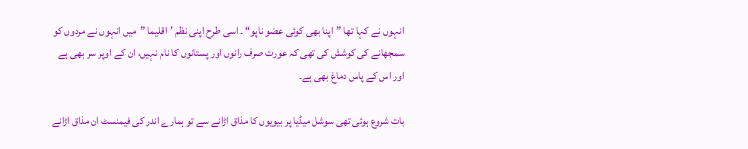انہوں نے کہا تھا ”اپنا بھی کوئی عضو ناپو“ ۔ اسی طرح اپنی نظم ’اقلیما ”میں انہوں نے مردوں کو سمجھانے کی کوشش کی تھی کہ عورت صرف رانوں اور پستانوں کا نام نہیں، ان کے اوپر سر بھی ہے اور اس کے پاس دماغ بھی ہے۔

بات شروع ہوئی تھی سوشل میڈیا پر بیویوں کا مذاق اڑانے سے تو ہمارے اندر کی فیمنسٹ ان مذاق اڑانے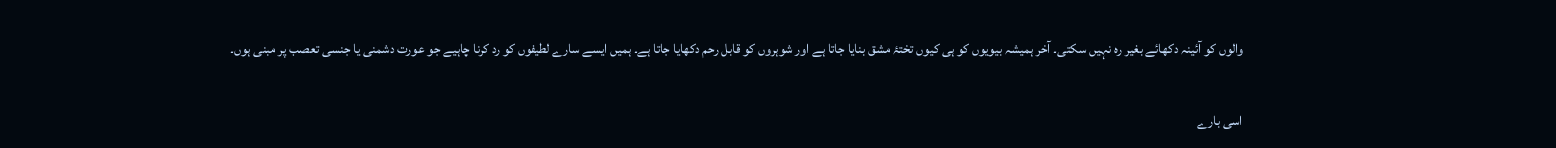والوں کو آئینہ دکھائے بغیر رہ نہیں سکتی۔ آخر ہمیشہ بیویوں کو ہی کیوں تختۂ مشق بنایا جاتا ہے اور شوہروں کو قابل رحم دکھایا جاتا ہے۔ ہمیں ایسے سارے لطیفوں کو رد کرنا چاہیے جو عورت دشمنی یا جنسی تعصب پر مبنی ہوں۔

اسی بارے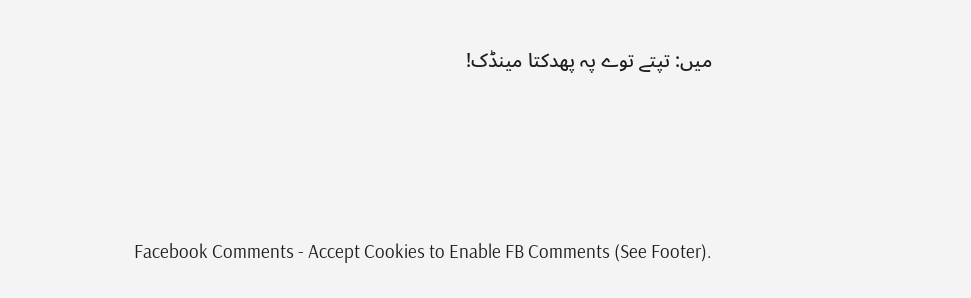میں: تپتے توے پہ پھدکتا مینڈک!




Facebook Comments - Accept Cookies to Enable FB Comments (See Footer).